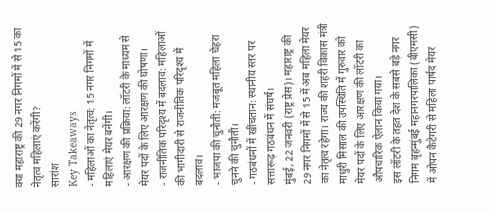क्या महाराष्ट्र की 29 नगर निगमों में से 15 का नेतृत्व महिलाएं करेंगी?
सारांश
Key Takeaways
- महिलाओं का नेतृत्व: 15 नगर निगमों में महिलाएं मेयर बनेंगी।
- आरक्षण की प्रक्रिया: लॉटरी के माध्यम से मेयर पदों के लिए आरक्षण की घोषणा।
- राजनीतिक परिदृश्य में बदलाव: महिलाओं की भागीदारी से राजनीतिक परिदृश्य में बदलाव।
- भाजपा की चुनौती: मजबूत महिला चेहरा चुनने की चुनौती।
- गठबंधनों में खींचतान: स्थानीय स्तर पर सत्तारूढ़ गठबंधन में संघर्ष।
मुंबई, 22 जनवरी (राष्ट्र प्रेस)। महाराष्ट्र की 29 नगर निगमों में से 15 में अब महिला मेयर का नेतृत्व रहेगा। राज्य की शहरी विकास मंत्री माधुरी मिसाल की उपस्थिति में गुरुवार को मेयर पदों के लिए आरक्षण की लॉटरी का औपचारिक ऐलान किया गया।
इस लॉटरी के तहत देश के सबसे बड़े नगर निगम बृहन्मुंबई महानगरपालिका (बीएमसी) में ओपन कैटेगरी से महिला पार्षद मेयर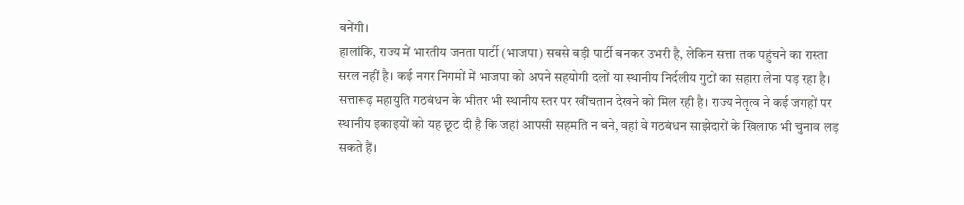बनेंगी।
हालांकि, राज्य में भारतीय जनता पार्टी (भाजपा) सबसे बड़ी पार्टी बनकर उभरी है, लेकिन सत्ता तक पहुंचने का रास्ता सरल नहीं है। कई नगर निगमों में भाजपा को अपने सहयोगी दलों या स्थानीय निर्दलीय गुटों का सहारा लेना पड़ रहा है।
सत्तारूढ़ महायुति गठबंधन के भीतर भी स्थानीय स्तर पर खींचतान देखने को मिल रही है। राज्य नेतृत्व ने कई जगहों पर स्थानीय इकाइयों को यह छूट दी है कि जहां आपसी सहमति न बने, वहां वे गठबंधन साझेदारों के खिलाफ भी चुनाव लड़ सकते हैं।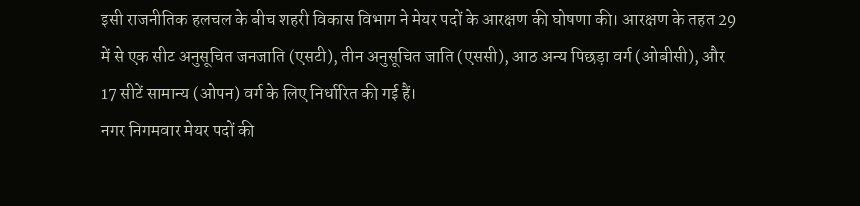इसी राजनीतिक हलचल के बीच शहरी विकास विभाग ने मेयर पदों के आरक्षण की घोषणा की। आरक्षण के तहत 29 में से एक सीट अनुसूचित जनजाति (एसटी), तीन अनुसूचित जाति (एससी), आठ अन्य पिछड़ा वर्ग (ओबीसी), और 17 सीटें सामान्य (ओपन) वर्ग के लिए निर्धारित की गई हैं।
नगर निगमवार मेयर पदों की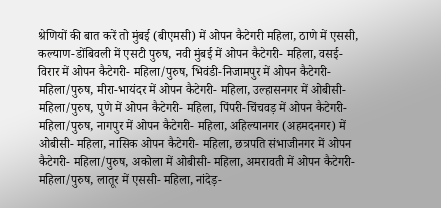श्रेणियों की बात करें तो मुंबई (बीएमसी) में ओपन कैटेगरी महिला, ठाणे में एससी, कल्याण-डोंबिवली में एसटी पुरुष, नवी मुंबई में ओपन कैटेगरी- महिला, वसई-विरार में ओपन कैटेगरी- महिला/पुरुष, भिवंडी-निजामपुर में ओपन कैटेगरी- महिला/पुरुष, मीरा-भायंदर में ओपन कैटेगरी- महिला, उल्हासनगर में ओबीसी- महिला/पुरुष, पुणे में ओपन कैटेगरी- महिला, पिंपरी-चिंचवड़ में ओपन कैटेगरी- महिला/पुरुष, नागपुर में ओपन कैटेगरी- महिला, अहिल्यानगर (अहमदनगर) में ओबीसी- महिला, नासिक ओपन कैटेगरी- महिला, छत्रपति संभाजीनगर में ओपन कैटेगरी- महिला/पुरुष, अकोला में ओबीसी- महिला, अमरावती में ओपन कैटेगरी- महिला/पुरुष, लातूर में एससी- महिला, नांदेड़-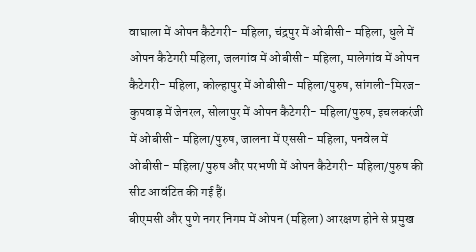वाघाला में ओपन कैटेगरी- महिला, चंद्रपुर में ओबीसी- महिला, धुले में ओपन कैटेगरी महिला, जलगांव में ओबीसी- महिला, मालेगांव में ओपन कैटेगरी- महिला, कोल्हापुर में ओबीसी- महिला/पुरुष, सांगली-मिरज-कुपवाड़ में जेनरल, सोलापुर में ओपन कैटेगरी- महिला/पुरुष, इचलकरंजी में ओबीसी- महिला/पुरुष, जालना में एससी- महिला, पनवेल में ओबीसी- महिला/पुरुष और परभणी में ओपन कैटेगरी- महिला/पुरुष की सीट आवंटित की गई हैं।
बीएमसी और पुणे नगर निगम में ओपन (महिला) आरक्षण होने से प्रमुख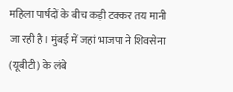महिला पार्षदों के बीच कड़ी टक्कर तय मानी जा रही है। मुंबई में जहां भाजपा ने शिवसेना (यूबीटी) के लंबे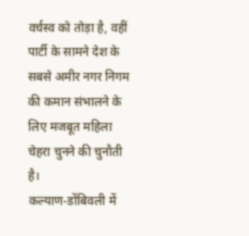वर्चस्व को तोड़ा है, वहीं पार्टी के सामने देश के सबसे अमीर नगर निगम की कमान संभालने के लिए मजबूत महिला चेहरा चुनने की चुनौती है।
कल्याण-डोंबिवली में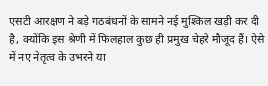एसटी आरक्षण ने बड़े गठबंधनों के सामने नई मुश्किल खड़ी कर दी है, क्योंकि इस श्रेणी में फिलहाल कुछ ही प्रमुख चेहरे मौजूद हैं। ऐसे में नए नेतृत्व के उभरने या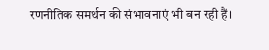रणनीतिक समर्थन की संभावनाएं भी बन रही हैं।